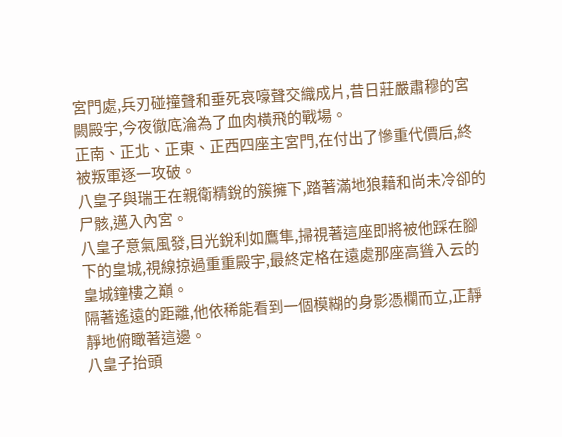宮門處,兵刃碰撞聲和垂死哀嚎聲交織成片,昔日莊嚴肅穆的宮闕殿宇,今夜徹底淪為了血肉橫飛的戰場。
正南、正北、正東、正西四座主宮門,在付出了慘重代價后,終被叛軍逐一攻破。
八皇子與瑞王在親衛精銳的簇擁下,踏著滿地狼藉和尚未冷卻的尸骸,邁入內宮。
八皇子意氣風發,目光銳利如鷹隼,掃視著這座即將被他踩在腳下的皇城,視線掠過重重殿宇,最終定格在遠處那座高聳入云的皇城鐘樓之巔。
隔著遙遠的距離,他依稀能看到一個模糊的身影憑欄而立,正靜靜地俯瞰著這邊。
八皇子抬頭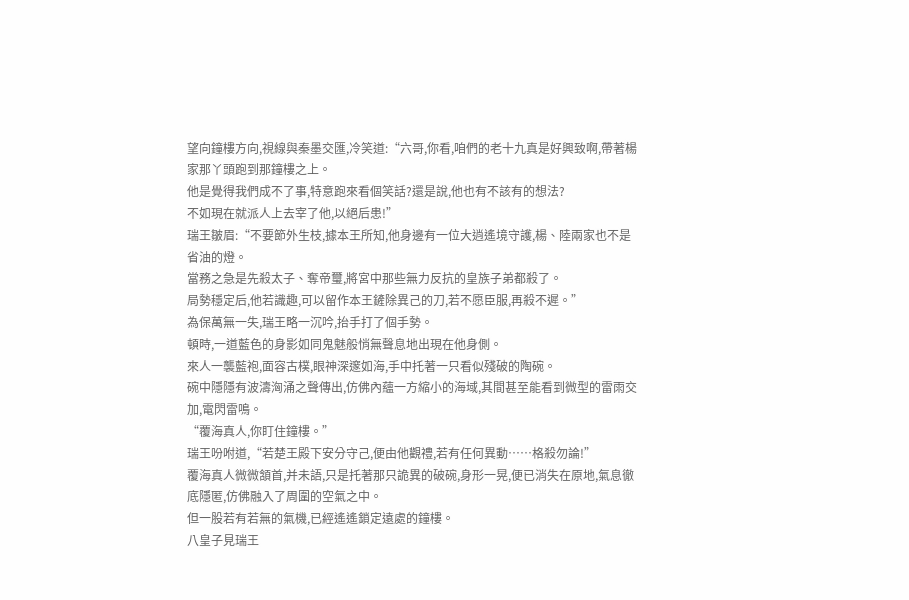望向鐘樓方向,視線與秦墨交匯,冷笑道:“六哥,你看,咱們的老十九真是好興致啊,帶著楊家那丫頭跑到那鐘樓之上。
他是覺得我們成不了事,特意跑來看個笑話?還是說,他也有不該有的想法?
不如現在就派人上去宰了他,以絕后患!”
瑞王皺眉:“不要節外生枝,據本王所知,他身邊有一位大逍遙境守護,楊、陸兩家也不是省油的燈。
當務之急是先殺太子、奪帝璽,將宮中那些無力反抗的皇族子弟都殺了。
局勢穩定后,他若識趣,可以留作本王鏟除異己的刀,若不愿臣服,再殺不遲。”
為保萬無一失,瑞王略一沉吟,抬手打了個手勢。
頓時,一道藍色的身影如同鬼魅般悄無聲息地出現在他身側。
來人一襲藍袍,面容古樸,眼神深邃如海,手中托著一只看似殘破的陶碗。
碗中隱隱有波濤洶涌之聲傳出,仿佛內蘊一方縮小的海域,其間甚至能看到微型的雷雨交加,電閃雷鳴。
“覆海真人,你盯住鐘樓。”
瑞王吩咐道,“若楚王殿下安分守己,便由他觀禮,若有任何異動……格殺勿論!”
覆海真人微微頷首,并未語,只是托著那只詭異的破碗,身形一晃,便已消失在原地,氣息徹底隱匿,仿佛融入了周圍的空氣之中。
但一股若有若無的氣機,已經遙遙鎖定遠處的鐘樓。
八皇子見瑞王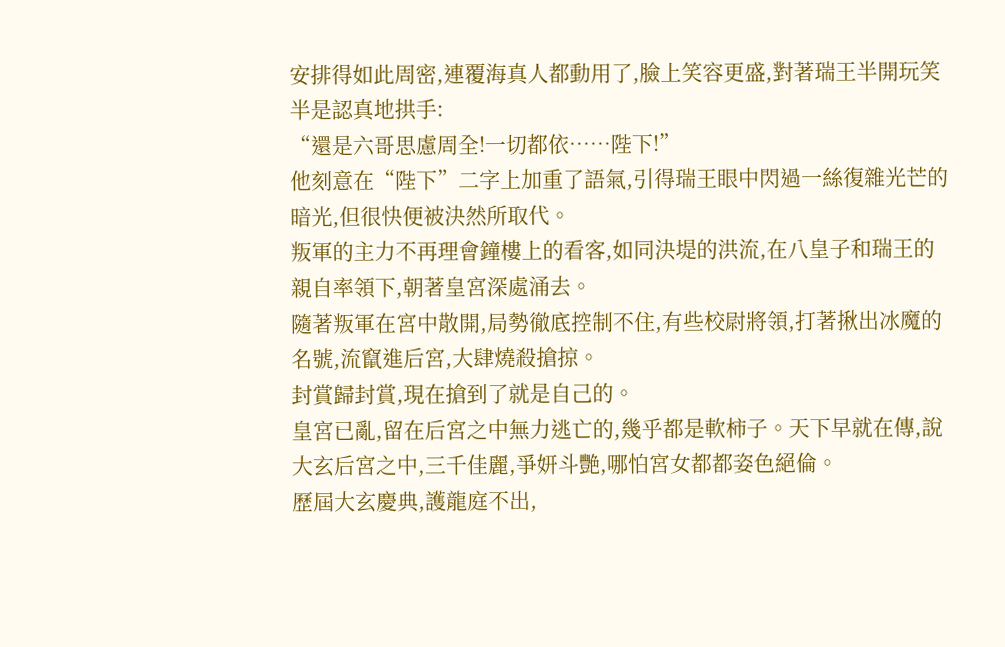安排得如此周密,連覆海真人都動用了,臉上笑容更盛,對著瑞王半開玩笑半是認真地拱手:
“還是六哥思慮周全!一切都依……陛下!”
他刻意在“陛下”二字上加重了語氣,引得瑞王眼中閃過一絲復雜光芒的暗光,但很快便被決然所取代。
叛軍的主力不再理會鐘樓上的看客,如同決堤的洪流,在八皇子和瑞王的親自率領下,朝著皇宮深處涌去。
隨著叛軍在宮中散開,局勢徹底控制不住,有些校尉將領,打著揪出冰魔的名號,流竄進后宮,大肆燒殺搶掠。
封賞歸封賞,現在搶到了就是自己的。
皇宮已亂,留在后宮之中無力逃亡的,幾乎都是軟柿子。天下早就在傳,說大玄后宮之中,三千佳麗,爭妍斗艷,哪怕宮女都都姿色絕倫。
歷屆大玄慶典,護龍庭不出,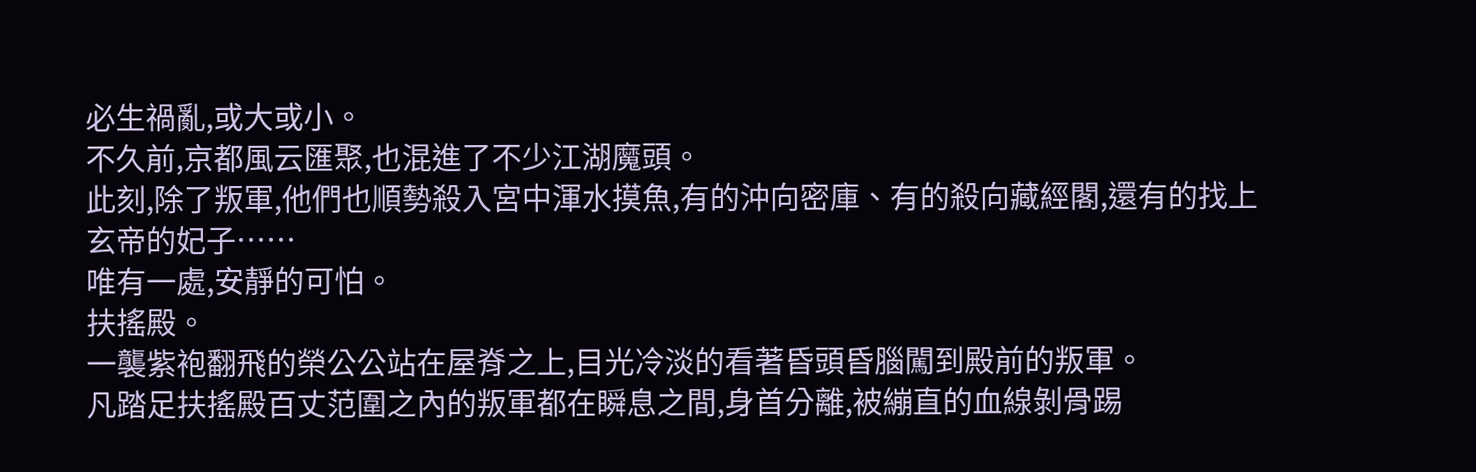必生禍亂,或大或小。
不久前,京都風云匯聚,也混進了不少江湖魔頭。
此刻,除了叛軍,他們也順勢殺入宮中渾水摸魚,有的沖向密庫、有的殺向藏經閣,還有的找上玄帝的妃子……
唯有一處,安靜的可怕。
扶搖殿。
一襲紫袍翻飛的榮公公站在屋脊之上,目光冷淡的看著昏頭昏腦闖到殿前的叛軍。
凡踏足扶搖殿百丈范圍之內的叛軍都在瞬息之間,身首分離,被繃直的血線剝骨踢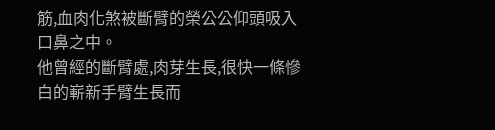筋,血肉化煞被斷臂的榮公公仰頭吸入口鼻之中。
他曾經的斷臂處,肉芽生長,很快一條慘白的嶄新手臂生長而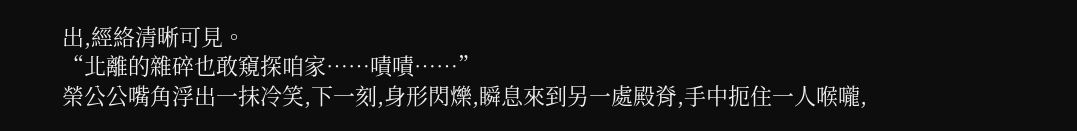出,經絡清晰可見。
“北離的雜碎也敢窺探咱家……嘖嘖……”
榮公公嘴角浮出一抹冷笑,下一刻,身形閃爍,瞬息來到另一處殿脊,手中扼住一人喉嚨,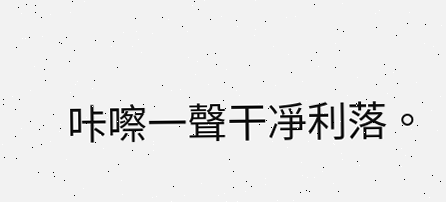咔嚓一聲干凈利落。